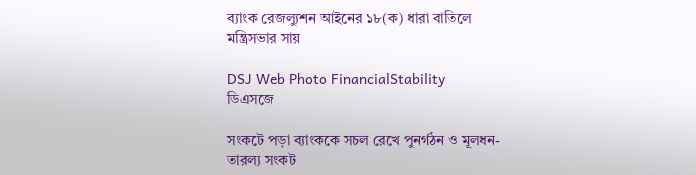ব্যাংক রেজল্যুশন আইনের ১৮(ক) ধারা বাতিলে মন্ত্রিসভার সায়

DSJ Web Photo FinancialStability
ডিএসজে

সংকটে পড়া ব্যাংককে সচল রেখে পুনর্গঠন ও মূলধন-তারল্য সংকট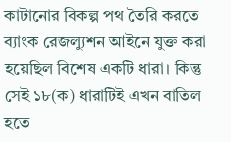কাটানোর বিকল্প পথ তৈরি করতে ব্যাংক রেজল্যুশন আইনে যুক্ত করা হয়েছিল বিশেষ একটি ধারা। কিন্তু সেই ১৮(ক) ধারাটিই এখন বাতিল হতে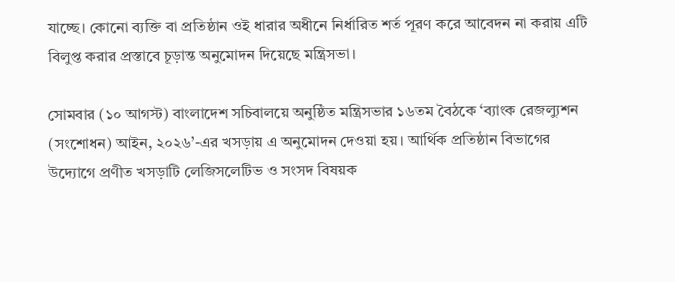যাচ্ছে। কোনো ব্যক্তি বা প্রতিষ্ঠান ওই ধারার অধীনে নির্ধারিত শর্ত পূরণ করে আবেদন না করায় এটি বিলুপ্ত করার প্রস্তাবে চূড়ান্ত অনুমোদন দিয়েছে মন্ত্রিসভা।

সোমবার (১০ আগস্ট) বাংলাদেশ সচিবালয়ে অনুষ্ঠিত মন্ত্রিসভার ১৬তম বৈঠকে ‘ব্যাংক রেজল্যুশন (সংশোধন) আইন, ২০২৬’-এর খসড়ায় এ অনুমোদন দেওয়া হয়। আর্থিক প্রতিষ্ঠান বিভাগের উদ্যোগে প্রণীত খসড়াটি লেজিসলেটিভ ও সংসদ বিষয়ক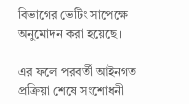বিভাগের ভেটিং সাপেক্ষে অনুমোদন করা হয়েছে।

এর ফলে পরবর্তী আইনগত প্রক্রিয়া শেষে সংশোধনী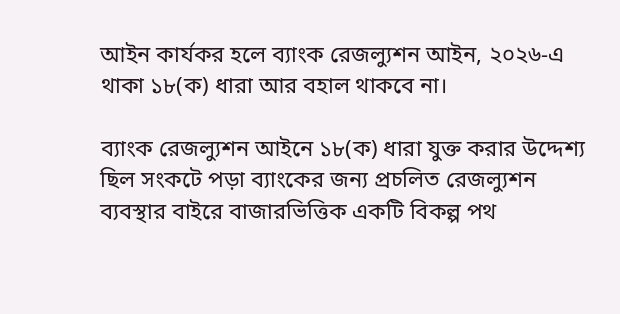আইন কার্যকর হলে ব্যাংক রেজল্যুশন আইন, ২০২৬-এ থাকা ১৮(ক) ধারা আর বহাল থাকবে না।

ব্যাংক রেজল্যুশন আইনে ১৮(ক) ধারা যুক্ত করার উদ্দেশ্য ছিল সংকটে পড়া ব্যাংকের জন্য প্রচলিত রেজল্যুশন ব্যবস্থার বাইরে বাজারভিত্তিক একটি বিকল্প পথ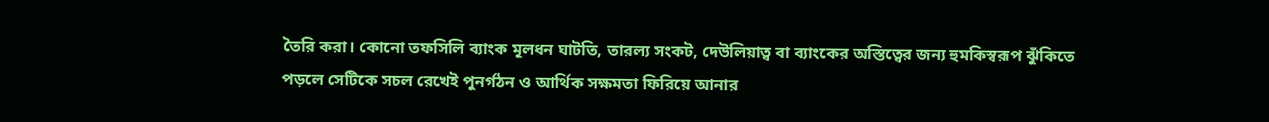তৈরি করা। কোনো তফসিলি ব্যাংক মূলধন ঘাটতি, তারল্য সংকট, দেউলিয়াত্ব বা ব্যাংকের অস্তিত্বের জন্য হুমকিস্বরূপ ঝুঁকিতে পড়লে সেটিকে সচল রেখেই পুনর্গঠন ও আর্থিক সক্ষমতা ফিরিয়ে আনার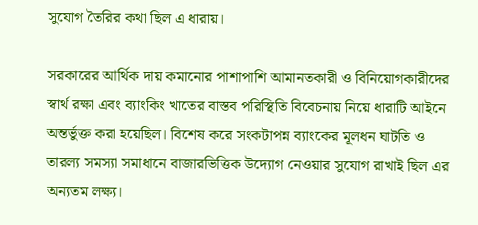সুযোগ তৈরির কথা ছিল এ ধারায়।

সরকারের আর্থিক দায় কমানোর পাশাপাশি আমানতকারী ও বিনিয়োগকারীদের স্বার্থ রক্ষা এবং ব্যাংকিং খাতের বাস্তব পরিস্থিতি বিবেচনায় নিয়ে ধারাটি আইনে অন্তর্ভুক্ত করা হয়েছিল। বিশেষ করে সংকটাপন্ন ব্যাংকের মূলধন ঘাটতি ও তারল্য সমস্যা সমাধানে বাজারভিত্তিক উদ্যোগ নেওয়ার সুযোগ রাখাই ছিল এর অন্যতম লক্ষ্য।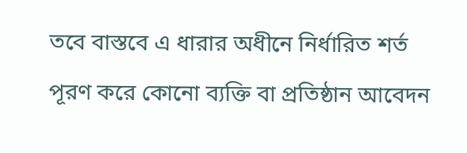তবে বাস্তবে এ ধারার অধীনে নির্ধারিত শর্ত পূরণ করে কোনো ব্যক্তি বা প্রতিষ্ঠান আবেদন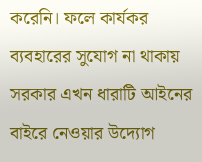করেনি। ফলে কার্যকর ব্যবহারের সুযোগ না থাকায় সরকার এখন ধারাটি আইনের বাইরে নেওয়ার উদ্যোগ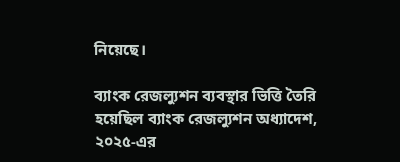নিয়েছে।

ব্যাংক রেজল্যুশন ব্যবস্থার ভিত্তি তৈরি হয়েছিল ব্যাংক রেজল্যুশন অধ্যাদেশ, ২০২৫-এর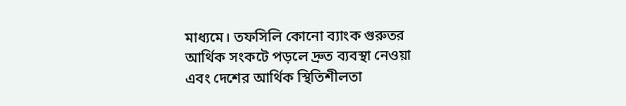মাধ্যমে। তফসিলি কোনো ব্যাংক গুরুতর আর্থিক সংকটে পড়লে দ্রুত ব্যবস্থা নেওয়া এবং দেশের আর্থিক স্থিতিশীলতা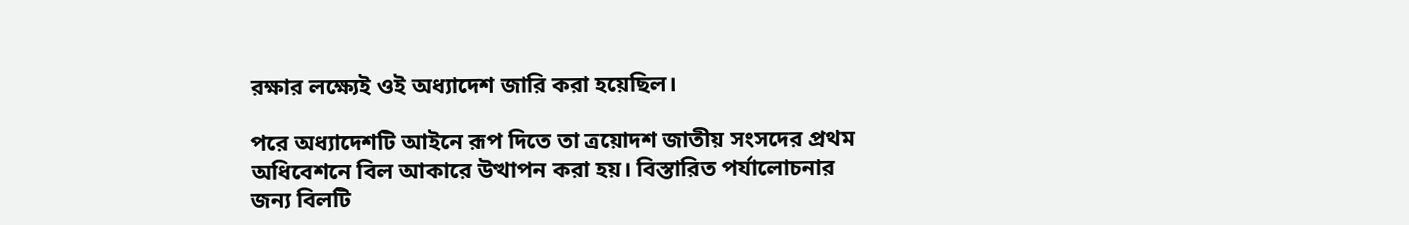রক্ষার লক্ষ্যেই ওই অধ্যাদেশ জারি করা হয়েছিল।

পরে অধ্যাদেশটি আইনে রূপ দিতে তা ত্রয়োদশ জাতীয় সংসদের প্রথম অধিবেশনে বিল আকারে উত্থাপন করা হয়। বিস্তারিত পর্যালোচনার জন্য বিলটি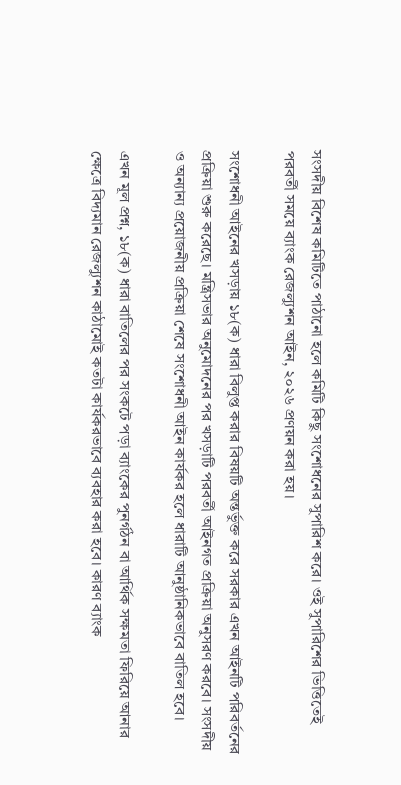সংসদীয় বিশেষ কমিটিতে পাঠানো হলে কমিটি কিছু সংশোধনের সুপারিশ করে। ওই সুপারিশের ভিত্তিতেই পরবর্তী সময়ে ব্যাংক রেজল্যুশন আইন, ২০২৬ প্রণয়ন করা হয়।

সংশোধনী আইনের খসড়ায় ১৮(ক) ধারা বিলুপ্ত করার বিষয়টি অন্তর্ভুক্ত করে সরকার এখন আইনটি পরিবর্তনের প্রক্রিয়া শুরু করেছে। মন্ত্রিসভার অনুমোদনের পর খসড়াটি পরবর্তী আইনগত প্রক্রিয়া অনুসরণ করবে। সংসদীয় ও অন্যান্য প্রয়োজনীয় প্রক্রিয়া শেষে সংশোধনী আইন কার্যকর হলে ধারাটি আনুষ্ঠানিকভাবে বাতিল হবে।

এখন মূল প্রশ্ন, ১৮(ক) ধারা বাতিলের পর সংকটে পড়া ব্যাংকের পুনর্গঠন বা আর্থিক সক্ষমতা ফিরিয়ে আনার ক্ষেত্রে বিদ্যমান রেজল্যুশন কাঠামোই কতটা কার্যকরভাবে ব্যবহার করা হবে। কারণ ব্যাংক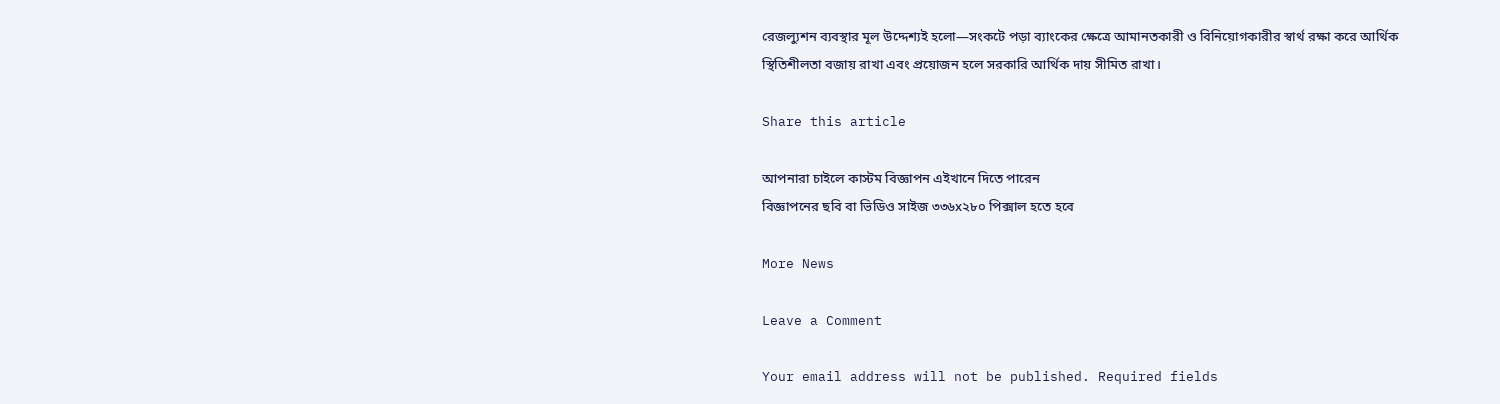রেজল্যুশন ব্যবস্থার মূল উদ্দেশ্যই হলো—সংকটে পড়া ব্যাংকের ক্ষেত্রে আমানতকারী ও বিনিয়োগকারীর স্বার্থ রক্ষা করে আর্থিক স্থিতিশীলতা বজায় রাখা এবং প্রয়োজন হলে সরকারি আর্থিক দায় সীমিত রাখা।

Share this article

আপনারা চাইলে কাস্টম বিজ্ঞাপন এইখানে দিতে পারেন
বিজ্ঞাপনের ছবি বা ভিডিও সাইজ ৩৩৬x২৮০ পিক্সাল হতে হবে

More News

Leave a Comment

Your email address will not be published. Required fields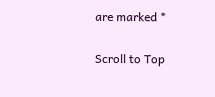are marked *

Scroll to Top